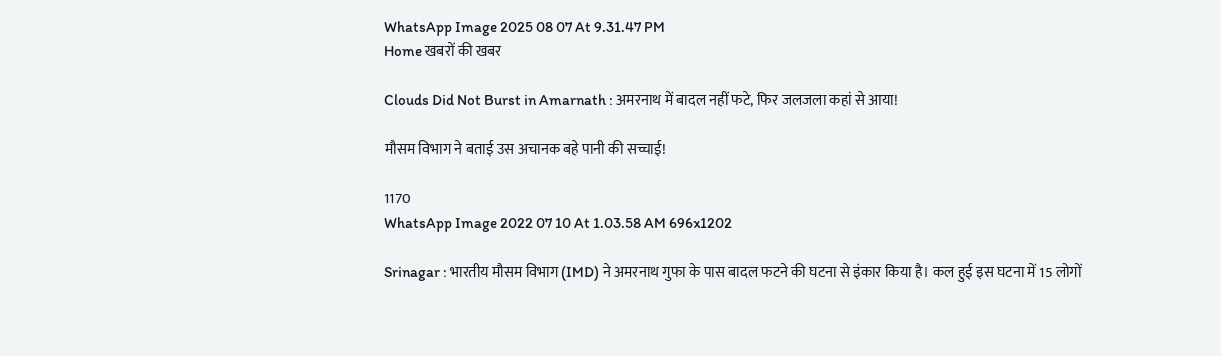WhatsApp Image 2025 08 07 At 9.31.47 PM
Home खबरों की खबर

Clouds Did Not Burst in Amarnath : अमरनाथ में बादल नहीं फटे, फिर जलजला कहां से आया!

मौसम विभाग ने बताई उस अचानक बहे पानी की सच्चाई!

1170
WhatsApp Image 2022 07 10 At 1.03.58 AM 696x1202

Srinagar : भारतीय मौसम विभाग (IMD) ने अमरनाथ गुफा के पास बादल फटने की घटना से इंकार किया है। कल हुई इस घटना में 15 लोगों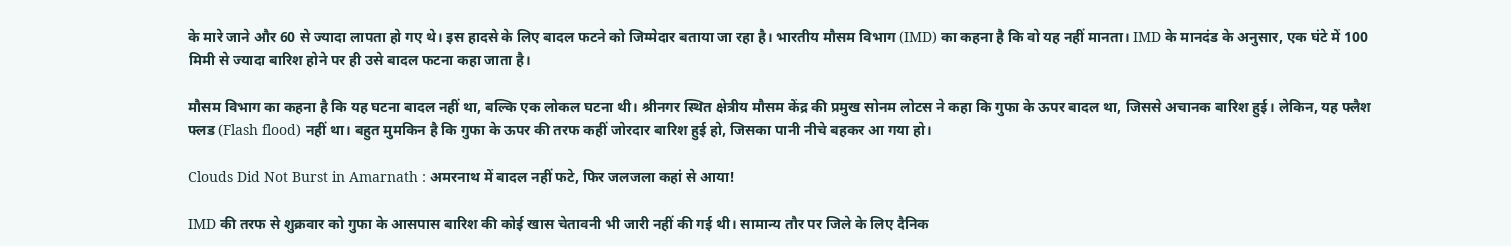के मारे जाने और 60 से ज्यादा लापता हो गए थे। इस हादसे के लिए बादल फटने को जिम्मेदार बताया जा रहा है। भारतीय मौसम विभाग (IMD) का कहना है कि वो यह नहीं मानता। IMD के मानदंड के अनुसार, एक घंटे में 100 मिमी से ज्यादा बारिश होने पर ही उसे बादल फटना कहा जाता है।

मौसम विभाग का कहना है कि यह घटना बादल नहीं था, बल्कि एक लोकल घटना थी। श्रीनगर स्थित क्षेत्रीय मौसम केंद्र की प्रमुख सोनम लोटस ने कहा कि गुफा के ऊपर बादल था, जिससे अचानक बारिश हुई। लेकिन, यह फ्लैश फ्लड (Flash flood) नहीं था। बहुत मुमकिन है कि गुफा के ऊपर की तरफ कहीं जोरदार बारिश हुई हो, जिसका पानी नीचे बहकर आ गया हो।

Clouds Did Not Burst in Amarnath : अमरनाथ में बादल नहीं फटे, फिर जलजला कहां से आया!

IMD की तरफ से शुक्रवार को गुफा के आसपास बारिश की कोई खास चेतावनी भी जारी नहीं की गई थी। सामान्य तौर पर जिले के लिए दैनिक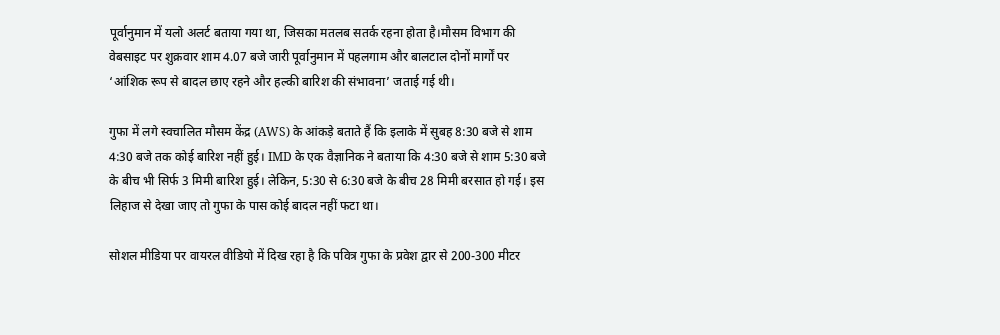पूर्वानुमान में यलो अलर्ट बताया गया था, जिसका मतलब सतर्क रहना होता है।मौसम विभाग की वेबसाइट पर शुक्रवार शाम 4.07 बजे जारी पूर्वानुमान में पहलगाम और बालटाल दोनों मार्गों पर ‘आंशिक रूप से बादल छाए रहने और हल्की बारिश की संभावना’ जताई गई थी।

गुफा में लगे स्वचालित मौसम केंद्र (AWS) के आंकड़े बताते हैं कि इलाके में सुबह 8:30 बजे से शाम 4:30 बजे तक कोई बारिश नहीं हुई। IMD के एक वैज्ञानिक ने बताया कि 4:30 बजे से शाम 5:30 बजे के बीच भी सिर्फ 3 मिमी बारिश हुई। लेकिन, 5:30 से 6:30 बजे के बीच 28 मिमी बरसात हो गई। इस लिहाज से देखा जाए तो गुफा के पास कोई बादल नहीं फटा था।

सोशल मीडिया पर वायरल वीडियो में दिख रहा है कि पवित्र गुफा के प्रवेश द्वार से 200-300 मीटर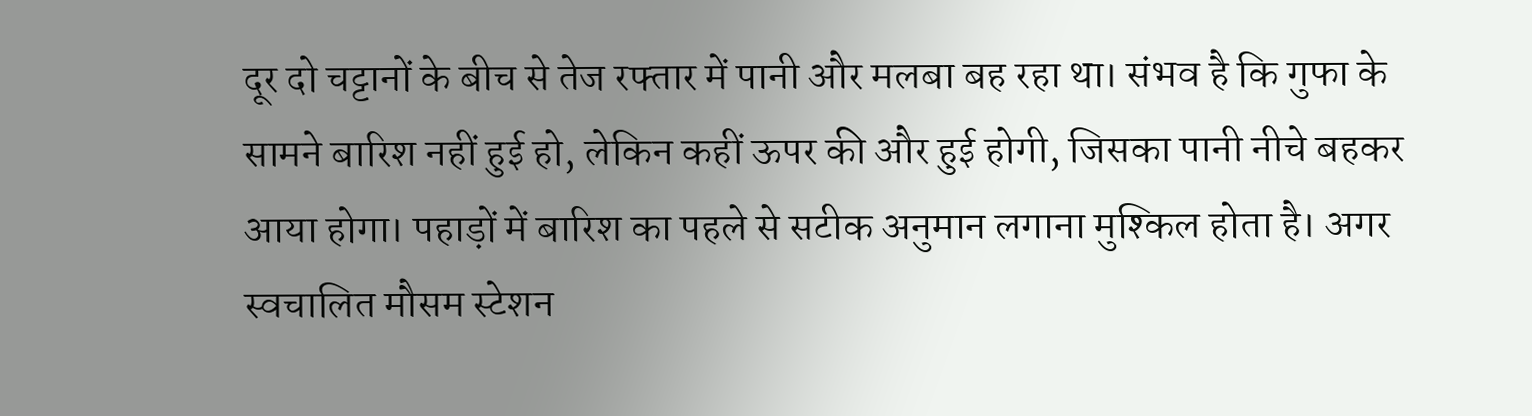दूर दो चट्टानों के बीच से तेज रफ्तार में पानी और मलबा बह रहा था। संभव है कि गुफा के सामने बारिश नहीं हुई हो, लेकिन कहीं ऊपर की और हुई होगी, जिसका पानी नीचे बहकर आया होगा। पहाड़ों में बारिश का पहले से सटीक अनुमान लगाना मुश्किल होता है। अगर स्वचालित मौसम स्टेशन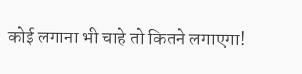कोई लगाना भी चाहे तो कितने लगाएगा!